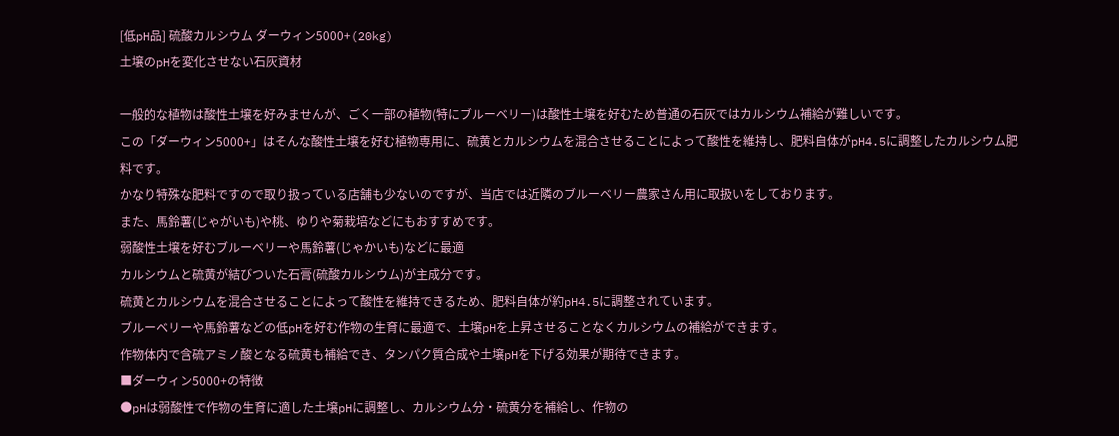[低pH品] 硫酸カルシウム ダーウィン5000+(20kg)
土壌のpHを変化させない石灰資材

一般的な植物は酸性土壌を好みませんが、ごく一部の植物(特にブルーベリー)は酸性土壌を好むため普通の石灰ではカルシウム補給が難しいです。
この「ダーウィン5000+」はそんな酸性土壌を好む植物専用に、硫黄とカルシウムを混合させることによって酸性を維持し、肥料自体がpH4.5に調整したカルシウム肥料です。
かなり特殊な肥料ですので取り扱っている店舗も少ないのですが、当店では近隣のブルーベリー農家さん用に取扱いをしております。
また、馬鈴薯(じゃがいも)や桃、ゆりや菊栽培などにもおすすめです。
弱酸性土壌を好むブルーベリーや馬鈴薯(じゃかいも)などに最適
カルシウムと硫黄が結びついた石膏(硫酸カルシウム)が主成分です。
硫黄とカルシウムを混合させることによって酸性を維持できるため、肥料自体が約pH4.5に調整されています。
ブルーベリーや馬鈴薯などの低pHを好む作物の生育に最適で、土壌pHを上昇させることなくカルシウムの補給ができます。
作物体内で含硫アミノ酸となる硫黄も補給でき、タンパク質合成や土壌pHを下げる効果が期待できます。
■ダーウィン5000+の特徴
●pHは弱酸性で作物の生育に適した土壌pHに調整し、カルシウム分・硫黄分を補給し、作物の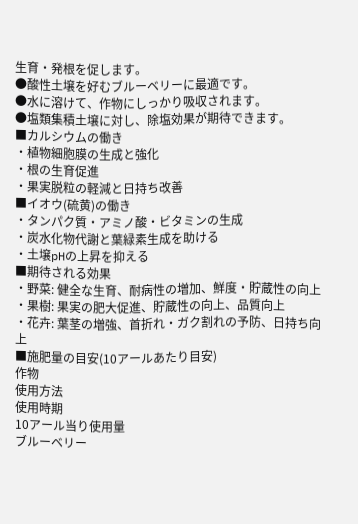生育・発根を促します。
●酸性土壌を好むブルーベリーに最適です。
●水に溶けて、作物にしっかり吸収されます。
●塩類集積土壌に対し、除塩効果が期待できます。
■カルシウムの働き
・植物細胞膜の生成と強化
・根の生育促進
・果実脱粒の軽減と日持ち改善
■イオウ(硫黄)の働き
・タンパク質・アミノ酸・ビタミンの生成
・炭水化物代謝と葉緑素生成を助ける
・土壌pHの上昇を抑える
■期待される効果
・野菜: 健全な生育、耐病性の増加、鮮度・貯蔵性の向上
・果樹: 果実の肥大促進、貯蔵性の向上、品質向上
・花卉: 葉茎の増強、首折れ・ガク割れの予防、日持ち向上
■施肥量の目安(10アールあたり目安)
作物
使用方法
使用時期
10アール当り使用量
ブルーベリー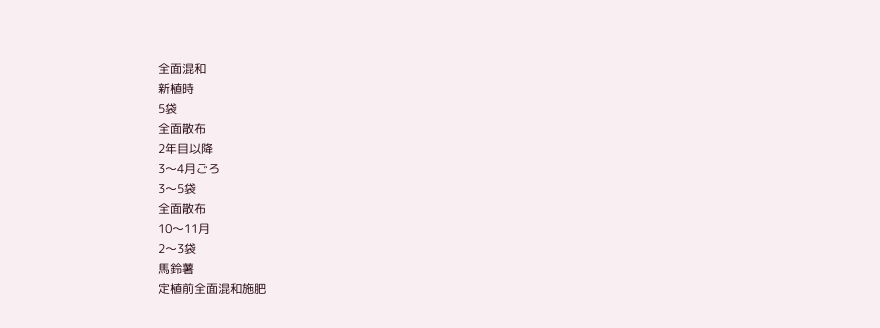全面混和
新植時
5袋
全面散布
2年目以降
3〜4月ごろ
3〜5袋
全面散布
10〜11月
2〜3袋
馬鈴薯
定植前全面混和施肥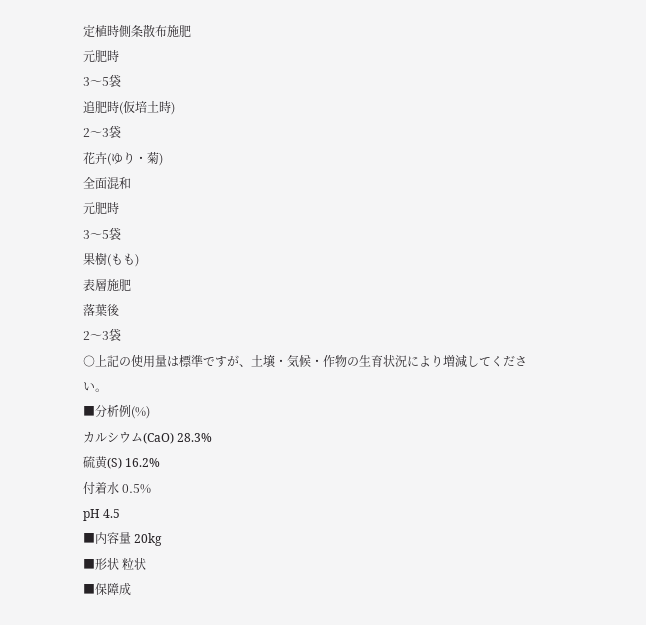定植時側条散布施肥
元肥時
3〜5袋
追肥時(仮培土時)
2〜3袋
花卉(ゆり・菊)
全面混和
元肥時
3〜5袋
果樹(もも)
表層施肥
落葉後
2〜3袋
○上記の使用量は標準ですが、土壌・気候・作物の生育状況により増減してください。
■分析例(%)
カルシウム(CaO) 28.3%
硫黄(S) 16.2%
付着水 0.5%
pH 4.5
■内容量 20kg
■形状 粒状
■保障成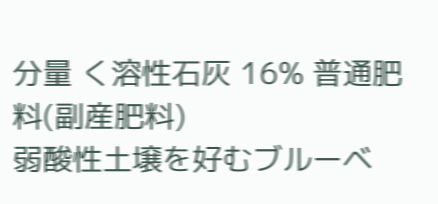分量 く溶性石灰 16% 普通肥料(副産肥料)
弱酸性土壌を好むブルーベ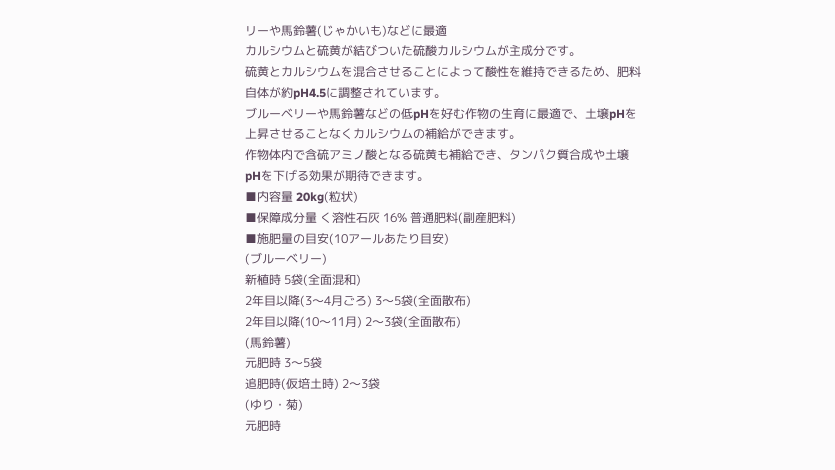リーや馬鈴薯(じゃかいも)などに最適
カルシウムと硫黄が結びついた硫酸カルシウムが主成分です。
硫黄とカルシウムを混合させることによって酸性を維持できるため、肥料自体が約pH4.5に調整されています。
ブルーベリーや馬鈴薯などの低pHを好む作物の生育に最適で、土壌pHを上昇させることなくカルシウムの補給ができます。
作物体内で含硫アミノ酸となる硫黄も補給でき、タンパク質合成や土壌pHを下げる効果が期待できます。
■内容量 20kg(粒状)
■保障成分量 く溶性石灰 16% 普通肥料(副産肥料)
■施肥量の目安(10アールあたり目安)
(ブルーベリー)
新植時 5袋(全面混和)
2年目以降(3〜4月ごろ) 3〜5袋(全面散布)
2年目以降(10〜11月) 2〜3袋(全面散布)
(馬鈴薯)
元肥時 3〜5袋
追肥時(仮培土時) 2〜3袋
(ゆり・菊)
元肥時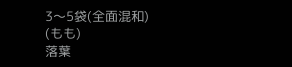3〜5袋(全面混和)
(もも)
落葉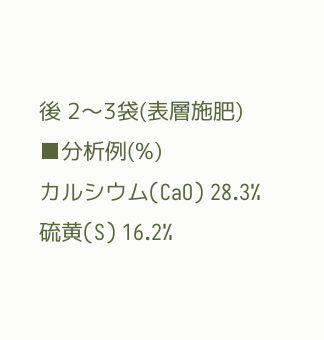後 2〜3袋(表層施肥)
■分析例(%)
カルシウム(CaO) 28.3%
硫黄(S) 16.2%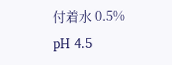付着水 0.5%
pH 4.5